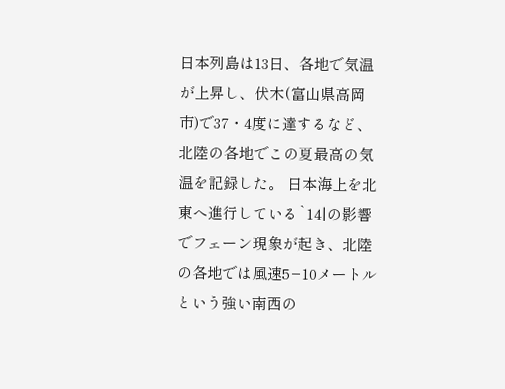日本列島は13日、各地で気温が上昇し、伏木(富山県高岡市)で37・4度に達するなど、北陸の各地でこの夏最高の気温を記録した。 日本海上を北東へ進行している`14|の影響でフェーン現象が起き、北陸の各地では風速5−10メートルという強い南西の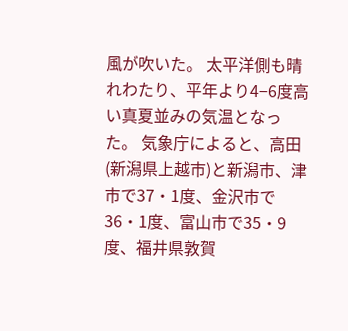風が吹いた。 太平洋側も晴れわたり、平年より4−6度高い真夏並みの気温となった。 気象庁によると、高田(新潟県上越市)と新潟市、津市で37・1度、金沢市で36・1度、富山市で35・9度、福井県敦賀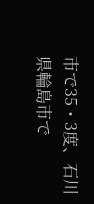市で35・3度、石川県輪島市で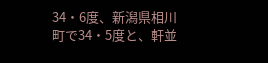34・6度、新潟県相川町で34・5度と、軒並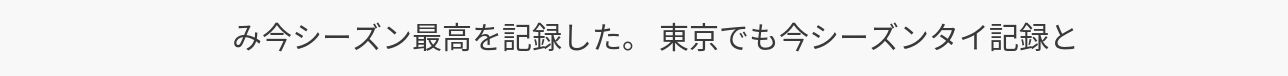み今シーズン最高を記録した。 東京でも今シーズンタイ記録と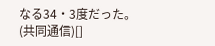なる34・3度だった。 (共同通信)[]